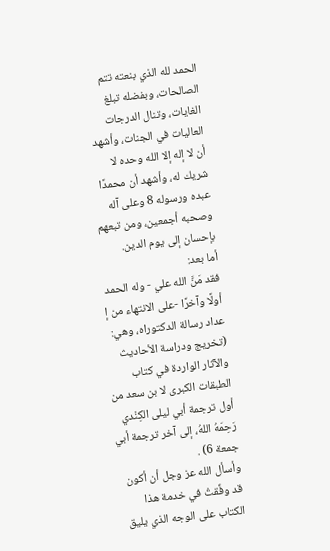الحمد لله الذي بنعته تتم الصالحات، وبفضله تبلغ الغايات، وتنال الدرجات العاليات في الجنات، وأشهد أن لا إله إلا الله وحده لا شريك له، وأشهد أن محمدًا عبده ورسوله 8 وعلى آله وصحبه أجمعين، ومن تبعهم بإحسان إلى يوم الدين.
أما بعد:
فقد مَنَّ الله علي - وله الحمد أولًا وآخرًا -على الانتهاء من إ عداد رسالة الدكتوراه، وهي: (تخريج ودراسة الأحاديث والآثار الواردة في كتاب الطبقات الكبرى لا بن سعد من أول ترجمة أبي ليلى الكِنْدي رَحِمَهُ اللهُ، إلى آخر ترجمة أبي جمعة 6) .
وأسأل الله عز وجل أن أكون قد وفِّقتُ في خدمة هذا الكتاب على الوجه الذي يليق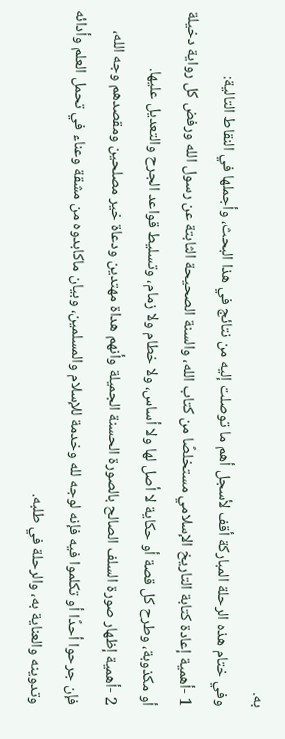به.
وفي ختام هذه الرحلة المباركة أقف لأسجل أهم ما توصلت إليه من نتائج في هذا البحث، وأجملها في النقاط التالية:
1 -أهمية إعادة كتابة التاريخ الإسلامي مستخلصًا من كتاب الله، والسنة الصحيحة الثابتة عن رسول الله ورفض كل رواية دخيلة أو مكذوبة، وطرح كل قصة أو حكاية لا أصل لها ولا أساس، ولا خطام ولا زمام، وتسليط قواعد الجرح والتعديل عليها.
2 -أهمية إظهار صورة السلف الصالح بالصورة الحسنة الجميلة وأنهم هداة مهتدين ودعاة خير مصلحين ومقصدهم وجه الله، فإن جرحوا أحدًا أو تكلموا فيه فإنه لوجه لله وخدمة للإسلام والمسلمين، وبيان ماكابدوه من مشقة وعناء في تحمل العلم وأدائه وتدوينه والعناية به، والرحلة في طلبه.